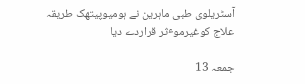آسٹریلوی طبی ماہرین نے ہومیوپیتھک طریقہ علاج کوغیرموٴثر قراردے دیا

جمعہ 13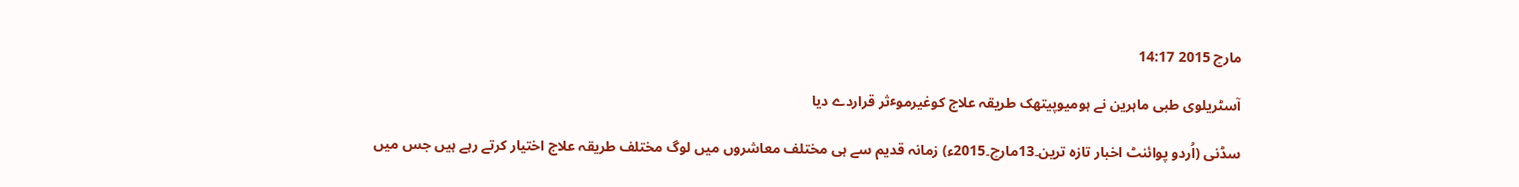مارچ 2015 14:17

آسٹریلوی طبی ماہرین نے ہومیوپیتھک طریقہ علاج کوغیرموٴثر قراردے دیا

سڈنی (اُردو پوائنٹ اخبار تازہ ترین۔13مارچ۔2015ء) زمانہ قدیم سے ہی مختلف معاشروں میں لوگ مختلف طریقہ علاج اختیار کرتے رہے ہیں جس میں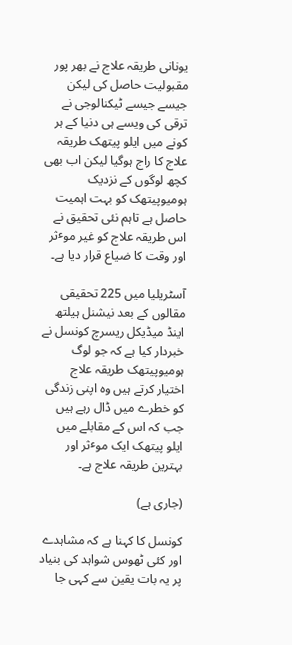یونانی طریقہ علاج نے بھر پور مقبولیت حاصل کی لیکن جیسے جیسے ٹیکنالوجی نے ترقی کی ویسے ہی دنیا کے ہر کونے میں ایلو پیتھک طریقہ علاج کا راج ہوگیا لیکن اب بھی کچھ لوگوں کے نزدیک ہومیوپیتھک کو بہت اہمیت حاصل ہے تاہم نئی تحقیق نے اس طریقہ علاج کو غیر موٴثر اور وقت کا ضیاع قرار دیا ہے۔

آسٹریلیا میں 225 تحقیقی مقالوں کے بعد نیشنل ہیلتھ اینڈ میڈیکل ریسرچ کونسل نے خبردار کیا ہے کہ جو لوگ ہومیوپیتھک طریقہ علاج اختیار کرتے ہیں وہ اپنی زندگی کو خطرے میں ڈال رہے ہیں جب کہ اس کے مقابلے میں ایلو پیتھک ایک موٴثر اور بہترین طریقہ علاج ہے۔

(جاری ہے)

کونسل کا کہنا ہے کہ مشاہدے اور کئی ٹھوس شواہد کی بنیاد پر یہ بات یقین سے کہی جا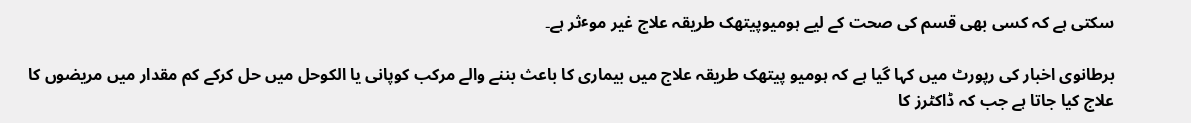سکتی ہے کہ کسی بھی قسم کی صحت کے لیے ہومیوپیتھک طریقہ علاج غیر موٴثر ہے۔

برطانوی اخبار کی رپورٹ میں کہا گیا ہے کہ ہومیو پیتھک طریقہ علاج میں بیماری کا باعث بننے والے مرکب کوپانی یا الکوحل میں حل کرکے کم مقدار میں مریضوں کا علاج کیا جاتا ہے جب کہ ڈاکٹرز کا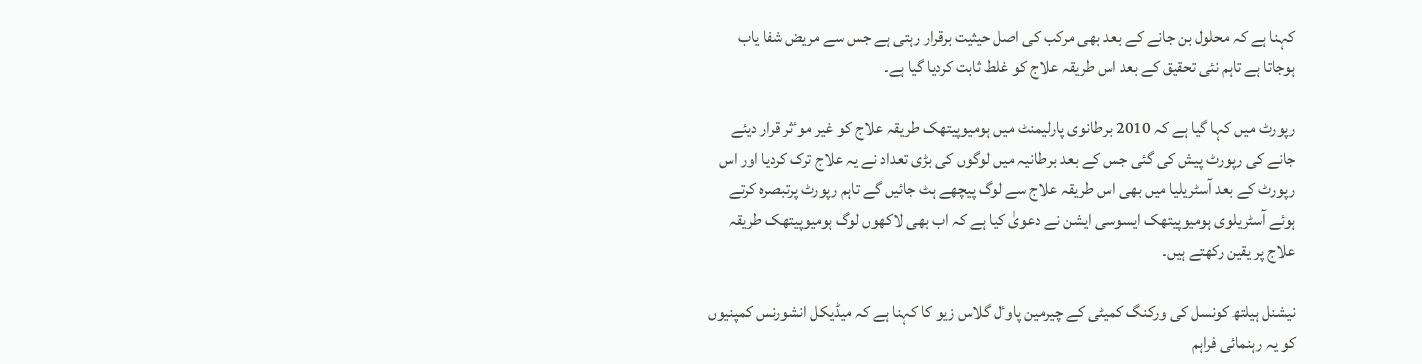کہنا ہے کہ محلول بن جانے کے بعد بھی مرکب کی اصل حیثیت برقرار رہتی ہے جس سے مریض شفا یاب ہوجاتا ہے تاہم نئی تحقیق کے بعد اس طریقہ علاج کو غلط ثابت کردیا گیا ہے۔

رپورٹ میں کہا گیا ہے کہ 2010 برطانوی پارلیمنٹ میں ہومیوپیتھک طریقہ علاج کو غیر موٴثر قرار دیئے جانے کی رپورٹ پیش کی گئی جس کے بعد برطانیہ میں لوگوں کی بڑی تعداد نے یہ علاج ترک کردیا اور اس رپورٹ کے بعد آسٹریلیا میں بھی اس طریقہ علاج سے لوگ پیچھے ہٹ جائیں گے تاہم رپورٹ پرتبصرہ کرتے ہوئے آسٹریلوی ہومیوپیتھک ایسوسی ایشن نے دعویٰ کیا ہے کہ اب بھی لاکھوں لوگ ہومیوپیتھک طریقہ علاج پر یقین رکھتے ہیں۔

نیشنل ہیلتھ کونسل کی ورکنگ کمیٹی کے چیرمین پاوٴل گلاس زیو کا کہنا ہے کہ میڈیکل انشورنس کمپنیوں کو یہ رہنمائی فراہم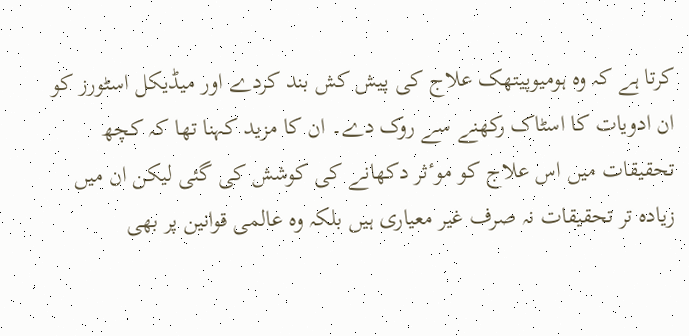کرتا ہے کہ وہ ہومیوپیتھک علاج کی پیش کش بند کردے اور میڈیکل اسٹورز کو ان ادویات کا اسٹاک رکھنے سے روک دے۔ ان کا مزید کہنا تھا کہ کچھ تحقیقات میں اس علاج کو موٴثر دکھانے کی کوشش کی گئی لیکن ان میں زیادہ تر تحقیقات نہ صرف غیر معیاری ہیں بلکہ وہ عالمی قوانین پر بھی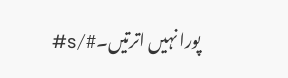پورا نہیں اترتیں۔#/s#